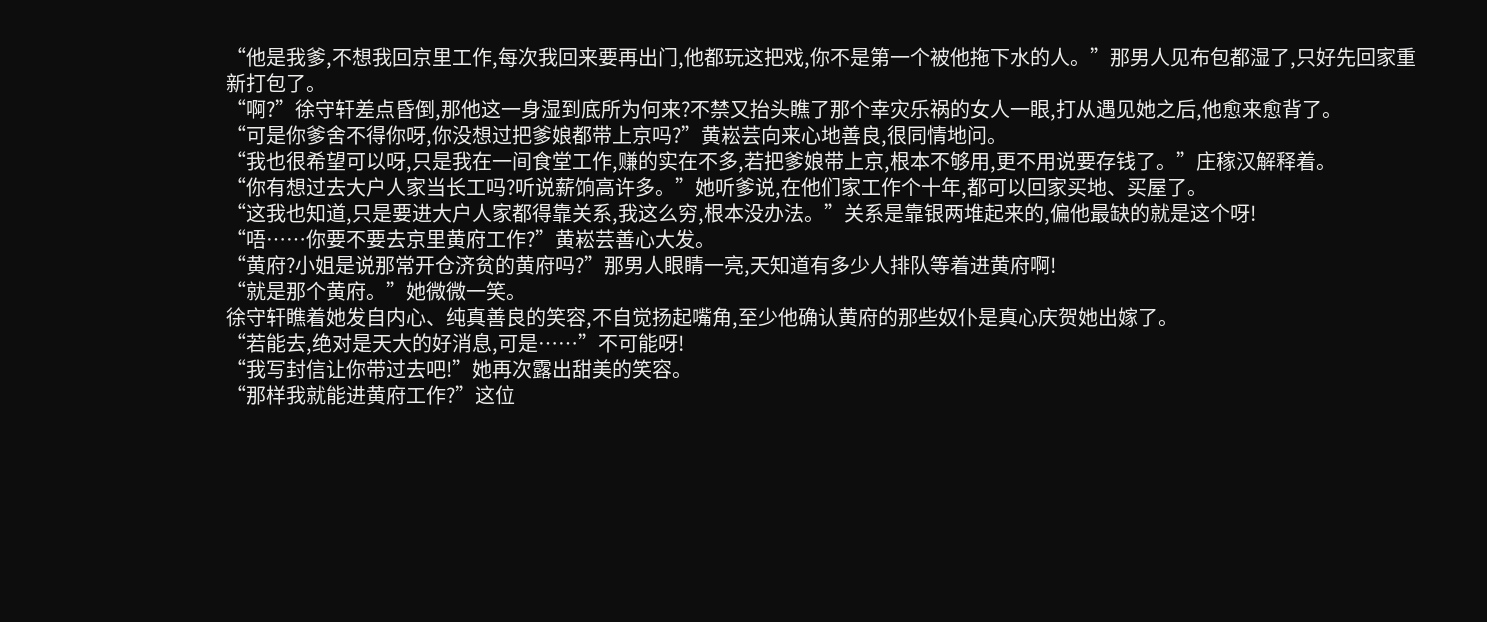“他是我爹,不想我回京里工作,每次我回来要再出门,他都玩这把戏,你不是第一个被他拖下水的人。”那男人见布包都湿了,只好先回家重新打包了。
“啊?”徐守轩差点昏倒,那他这一身湿到底所为何来?不禁又抬头瞧了那个幸灾乐祸的女人一眼,打从遇见她之后,他愈来愈背了。
“可是你爹舍不得你呀,你没想过把爹娘都带上京吗?”黄崧芸向来心地善良,很同情地问。
“我也很希望可以呀,只是我在一间食堂工作,赚的实在不多,若把爹娘带上京,根本不够用,更不用说要存钱了。”庄稼汉解释着。
“你有想过去大户人家当长工吗?听说薪饷高许多。”她听爹说,在他们家工作个十年,都可以回家买地、买屋了。
“这我也知道,只是要进大户人家都得靠关系,我这么穷,根本没办法。”关系是靠银两堆起来的,偏他最缺的就是这个呀!
“唔……你要不要去京里黄府工作?”黄崧芸善心大发。
“黄府?小姐是说那常开仓济贫的黄府吗?”那男人眼睛一亮,天知道有多少人排队等着进黄府啊!
“就是那个黄府。”她微微一笑。
徐守轩瞧着她发自内心、纯真善良的笑容,不自觉扬起嘴角,至少他确认黄府的那些奴仆是真心庆贺她出嫁了。
“若能去,绝对是天大的好消息,可是……”不可能呀!
“我写封信让你带过去吧!”她再次露出甜美的笑容。
“那样我就能进黄府工作?”这位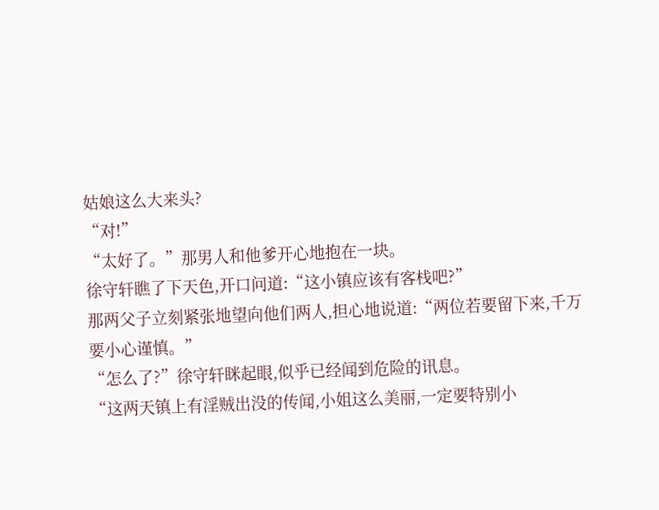姑娘这么大来头?
“对!”
“太好了。”那男人和他爹开心地抱在一块。
徐守轩瞧了下天色,开口问道:“这小镇应该有客栈吧?”
那两父子立刻紧张地望向他们两人,担心地说道:“两位若要留下来,千万要小心谨慎。”
“怎么了?”徐守轩眯起眼,似乎已经闻到危险的讯息。
“这两天镇上有淫贼出没的传闻,小姐这么美丽,一定要特别小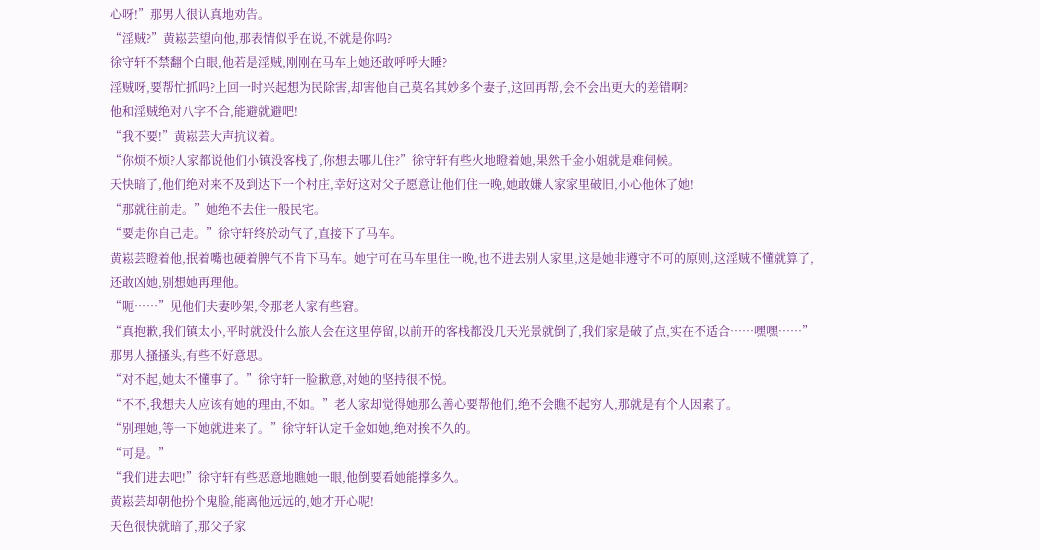心呀!”那男人很认真地劝告。
“淫贼?”黄崧芸望向他,那表情似乎在说,不就是你吗?
徐守轩不禁翻个白眼,他若是淫贼,刚刚在马车上她还敢呼呼大睡?
淫贼呀,要帮忙抓吗?上回一时兴起想为民除害,却害他自己莫名其妙多个妻子,这回再帮,会不会出更大的差错啊?
他和淫贼绝对八字不合,能避就避吧!
“我不要!”黄崧芸大声抗议着。
“你烦不烦?人家都说他们小镇没客栈了,你想去哪儿住?”徐守轩有些火地瞪着她,果然千金小姐就是难伺候。
天快暗了,他们绝对来不及到达下一个村庄,幸好这对父子愿意让他们住一晚,她敢嫌人家家里破旧,小心他休了她!
“那就往前走。”她绝不去住一般民宅。
“要走你自己走。”徐守轩终於动气了,直接下了马车。
黄崧芸瞪着他,抿着嘴也硬着脾气不肯下马车。她宁可在马车里住一晚,也不进去别人家里,这是她非遵守不可的原则,这淫贼不懂就算了,还敢凶她,别想她再理他。
“呃……”见他们夫妻吵架,令那老人家有些窘。
“真抱歉,我们镇太小,平时就没什么旅人会在这里停留,以前开的客栈都没几天光景就倒了,我们家是破了点,实在不适合……嘿嘿……”那男人搔搔头,有些不好意思。
“对不起,她太不懂事了。”徐守轩一脸歉意,对她的坚持很不悦。
“不不,我想夫人应该有她的理由,不如。”老人家却觉得她那么善心要帮他们,绝不会瞧不起穷人,那就是有个人因素了。
“别理她,等一下她就进来了。”徐守轩认定千金如她,绝对挨不久的。
“可是。”
“我们进去吧!”徐守轩有些恶意地瞧她一眼,他倒要看她能撑多久。
黄崧芸却朝他扮个鬼脸,能离他远远的,她才开心呢!
天色很快就暗了,那父子家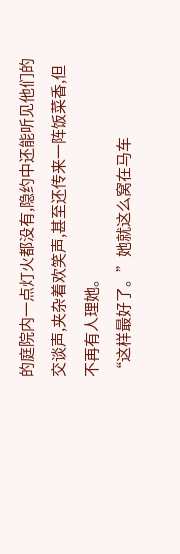的庭院内一点灯火都没有,隐约中还能听见他们的交谈声,夹杂着欢笑声,甚至还传来一阵饭菜香,但不再有人理她。
“这样最好了。”她就这么窝在马车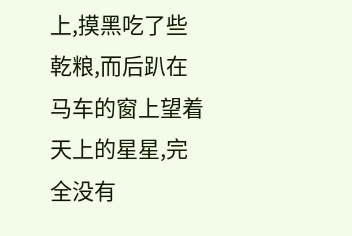上,摸黑吃了些乾粮,而后趴在马车的窗上望着天上的星星,完全没有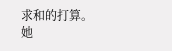求和的打算。
她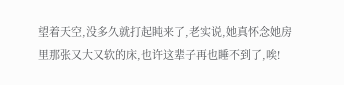望着天空,没多久就打起盹来了,老实说,她真怀念她房里那张又大又软的床,也许这辈子再也睡不到了,唉!